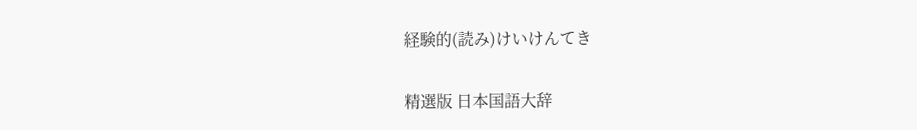経験的(読み)けいけんてき

精選版 日本国語大辞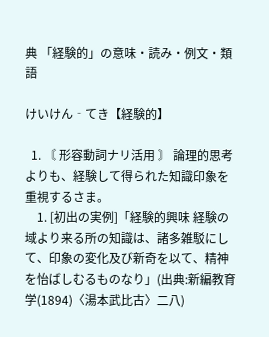典 「経験的」の意味・読み・例文・類語

けいけん‐てき【経験的】

  1. 〘 形容動詞ナリ活用 〙 論理的思考よりも、経験して得られた知識印象を重視するさま。
    1. [初出の実例]「経験的興味 経験の域より来る所の知識は、諸多雑駁にして、印象の変化及び新奇を以て、精神を怡ばしむるものなり」(出典:新編教育学(1894)〈湯本武比古〉二八)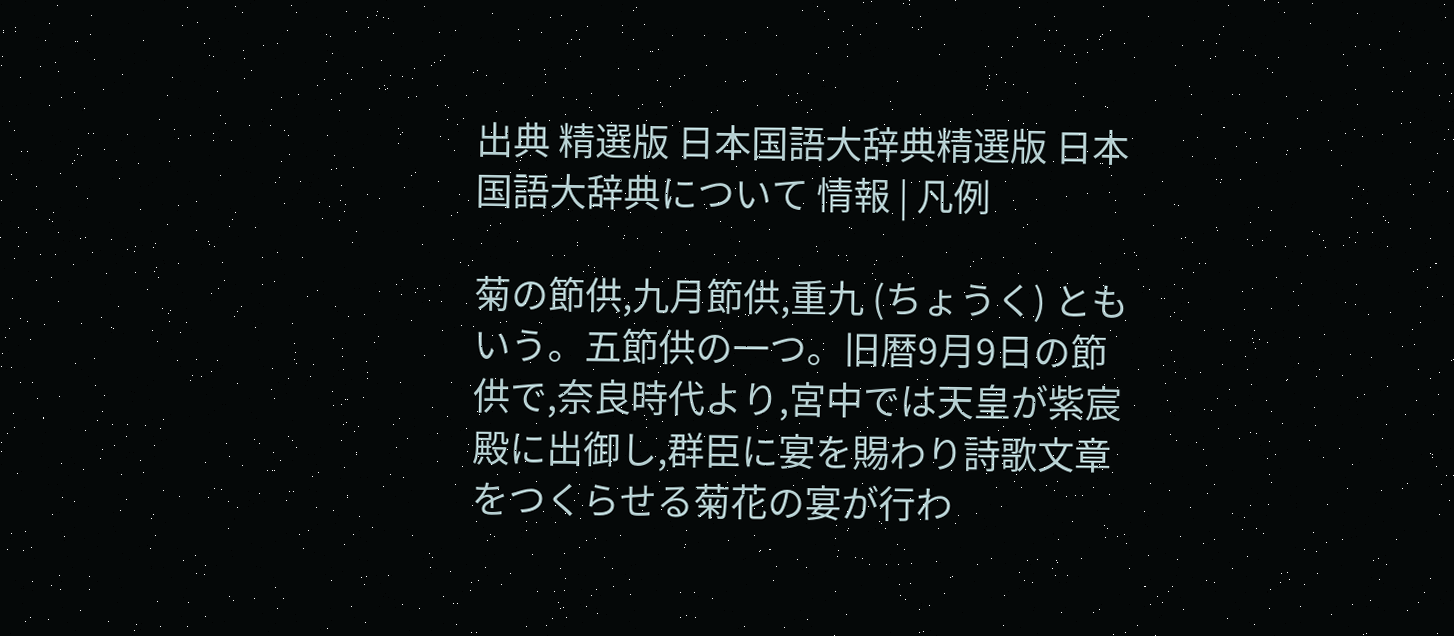出典 精選版 日本国語大辞典精選版 日本国語大辞典について 情報 | 凡例

菊の節供,九月節供,重九 (ちょうく) ともいう。五節供の一つ。旧暦9月9日の節供で,奈良時代より,宮中では天皇が紫宸殿に出御し,群臣に宴を賜わり詩歌文章をつくらせる菊花の宴が行わ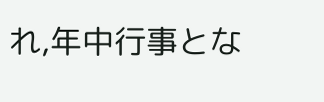れ,年中行事とな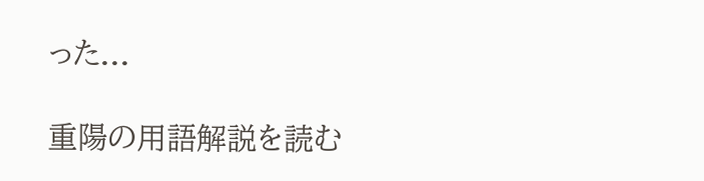った...

重陽の用語解説を読む